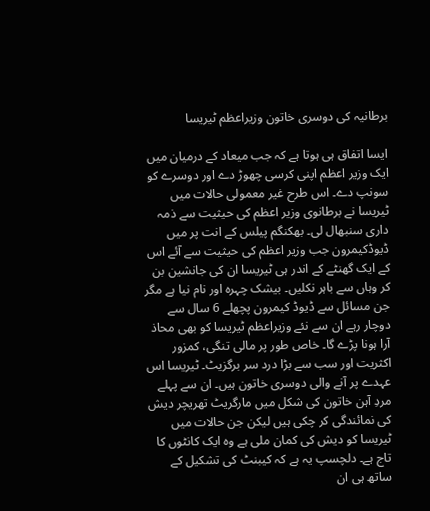برطانیہ کی دوسری خاتون وزیراعظم ٹیریسا

ایسا اتفاق ہی ہوتا ہے کہ جب میعاد کے درمیان میں ایک وزیر اعظم اپنی کرسی چھوڑ دے اور دوسرے کو سونپ دے۔ اس طرح غیر معمولی حالات میں ٹیریسا نے برطانوی وزیر اعظم کی حیثیت سے ذمہ داری سنبھال لی۔ بھکنگم پیلس کے انت پر میں ڈیوڈکیمرون جب وزیر اعظم کی حیثیت سے آئے اس کے ایک گھنٹے کے اندر ہی ٹیریسا ان کی جانشین بن کر وہاں سے باہر نکلیں۔ بیشک چہرہ اور نام نیا ہے مگر جن مسائل سے ڈیوڈ کیمرون پچھلے 6 سال سے دوچار رہے ان سے نئے وزیراعظم ٹیریسا کو بھی محاذ آرا ہونا پڑے گا۔ خاص طور پر مالی تنگی، کمزور اکثریت اور سب سے بڑا درد سر برگزیٹ۔ ٹیریسا اس عہدے پر آنے والی دوسری خاتون ہیں۔ ان سے پہلے مردِ آہن خاتون کی شکل میں مارگریٹ تھریچر دیش کی نمائندگی کر چکی ہیں لیکن جن حالات میں ٹیریسا کو دیش کی کمان ملی ہے وہ ایک کانٹوں کا تاج ہے۔ دلچسپ یہ ہے کہ کیبنٹ کی تشکیل کے ساتھ ہی ان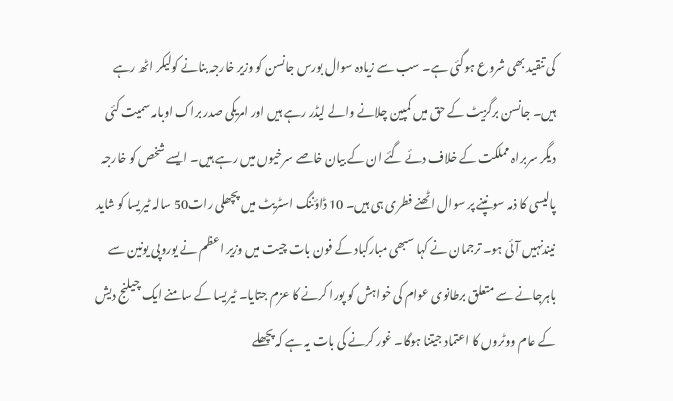کی تنقید بھی شروع ہوگئی ہے۔ سب سے زیادہ سوال بورس جانسن کو وزیر خارجہ بنانے کولیکر اٹھ رہے ہیں۔ جانسن برگزیٹ کے حق میں کمپین چلانے والے لیڈر رہے ہیں اور امریکی صدر براک اوبامہ سمیت کئی دیگر سربراہ مملکت کے خلاف دئے گئے ان کے بیان خاصے سرخیوں میں رہے ہیں۔ ایسے شخص کو خارجہ پالیسی کا ذمہ سونپنے پر سوال اٹھنے فطری ہی ہیں۔ 10 ڈاؤننگ اسٹریٹ میں پچھلی رات50 سالہ ٹیریسا کو شاید نیندنہیں آئی ہو۔ ترجمان نے کہا سبھی مبارکباد کے فون بات چیت میں وزیر اعظم نے یوروپی یونین سے باہرجانے سے متعلق برطانوی عوام کی خواہش کو پورا کرنے کا عزم جتایا۔ ٹیریسا کے سامنے ایک چیلنج دیش کے عام ووٹروں کا اعتماد جیتنا ہوگا۔ غور کرنے کی بات یہ ہے کہ پچھلے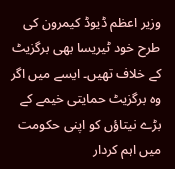وزیر اعظم ڈیوڈ کیمرون کی طرح خود ٹیریسا بھی برگزیٹ کے خلاف تھیں۔ ایسے میں اگر وہ برگزیٹ حمایتی خیمے کے بڑے نیتاؤں کو اپنی حکومت میں اہم کردار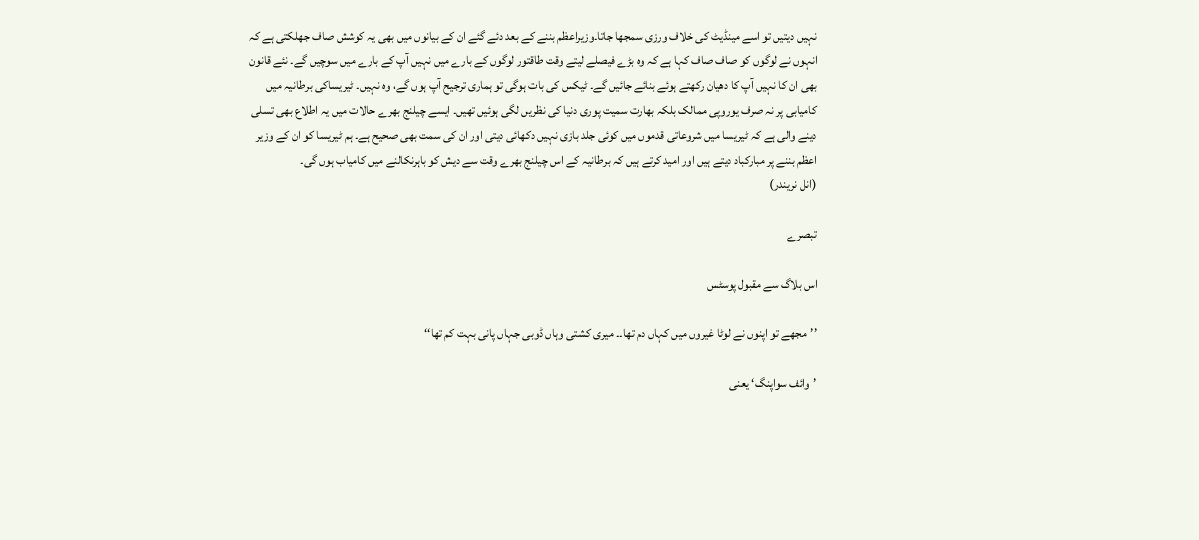نہیں دیتیں تو اسے مینڈیٹ کی خلاف ورزی سمجھا جاتا۔وزیراعظم بننے کے بعد دئے گئے ان کے بیانوں میں بھی یہ کوشش صاف جھلکتی ہے کہ انہوں نے لوگوں کو صاف صاف کہا ہے کہ وہ بڑے فیصلے لیتے وقت طاقتور لوگوں کے بارے میں نہیں آپ کے بارے میں سوچیں گے۔ نئے قانون بھی ان کا نہیں آپ کا دھیان رکھتے ہوئے بنائے جائیں گے۔ ٹیکس کی بات ہوگی تو ہماری ترجیح آپ ہوں گے، وہ نہیں۔ ٹیریساکی برطانیہ میں کامیابی پر نہ صرف یوروپی ممالک بلکہ بھارت سمیت پوری دنیا کی نظریں لگی ہوئیں تھیں۔ ایسے چیلنج بھرے حالات میں یہ اطلاع بھی تسلی دینے والی ہے کہ ٹیریسا میں شروعاتی قدموں میں کوئی جلد بازی نہیں دکھائی دیتی اور ان کی سمت بھی صحیح ہے۔ ہم ٹیریسا کو ان کے وزیر اعظم بننے پر مبارکباد دیتے ہیں اور امید کرتے ہیں کہ برطانیہ کے اس چیلنج بھرے وقت سے دیش کو باہرنکالنے میں کامیاب ہوں گی۔
(انل نریندر)

تبصرے

اس بلاگ سے مقبول پوسٹس

’’مجھے تو اپنوں نے لوٹا غیروں میں کہاں دم تھا۔۔ میری کشتی وہاں ڈوبی جہاں پانی بہت کم تھا‘‘

’وائف سواپنگ‘ یعنی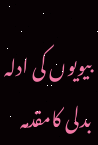بیویوں کی ادلہ بدلی کامقدمہ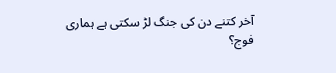آخر کتنے دن کی جنگ لڑ سکتی ہے ہماری فوج؟